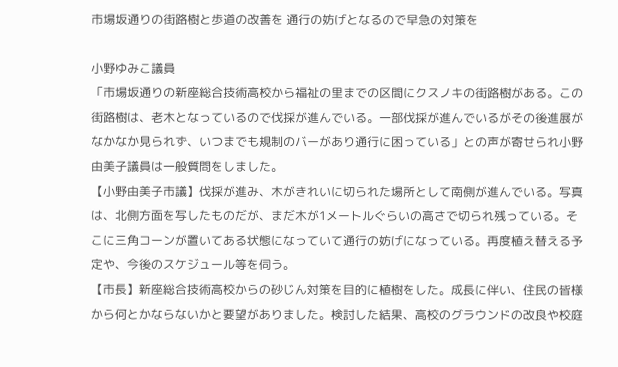市場坂通りの街路樹と歩道の改善を 通行の妨げとなるので早急の対策を

小野ゆみこ議員
「市場坂通りの新座総合技術高校から福祉の里までの区間にクスノキの街路樹がある。この街路樹は、老木となっているので伐採が進んでいる。一部伐採が進んでいるがその後進展がなかなか見られず、いつまでも規制のバーがあり通行に困っている」との声が寄せられ小野由美子議員は一般質問をしました。
【小野由美子市議】伐採が進み、木がきれいに切られた場所として南側が進んでいる。写真は、北側方面を写したものだが、まだ木が1メートルぐらいの高さで切られ残っている。そこに三角コーンが置いてある状態になっていて通行の妨げになっている。再度植え替える予定や、今後のスケジュール等を伺う。
【市長】新座総合技術高校からの砂じん対策を目的に植樹をした。成長に伴い、住民の皆様から何とかならないかと要望がありました。検討した結果、高校のグラウンドの改良や校庭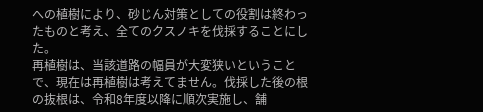への植樹により、砂じん対策としての役割は終わったものと考え、全てのクスノキを伐採することにした。
再植樹は、当該道路の幅員が大変狭いということで、現在は再植樹は考えてません。伐採した後の根の抜根は、令和8年度以降に順次実施し、舗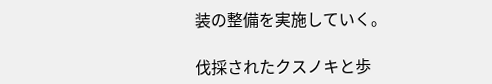装の整備を実施していく。

伐採されたクスノキと歩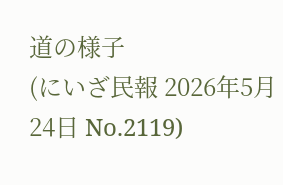道の様子
(にいざ民報 2026年5月24日 No.2119)